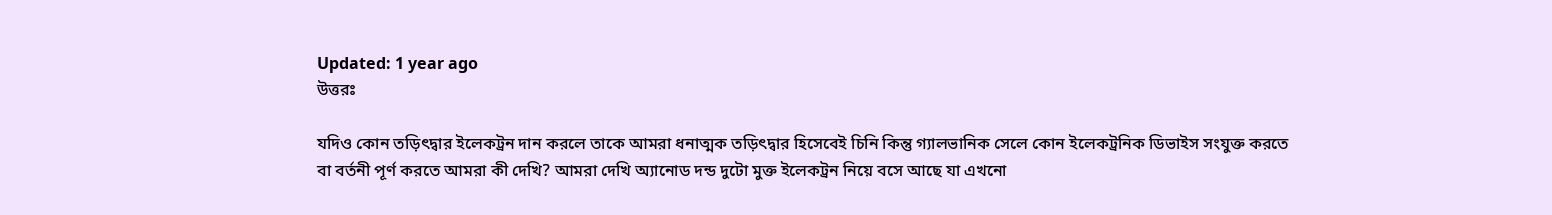Updated: 1 year ago
উত্তরঃ

যদিও কোন তড়িৎদ্বার ইলেকট্রন দান করলে তাকে আমরা ধনাত্মক তড়িৎদ্বার হিসেবেই চিনি কিন্তু গ্যালভানিক সেলে কোন ইলেকট্রনিক ডিভাইস সংযুক্ত করতে বা বর্তনী পূর্ণ করতে আমরা কী দেখি? আমরা দেখি অ্যানোড দন্ড দুটো মুক্ত ইলেকট্রন নিয়ে বসে আছে যা এখনো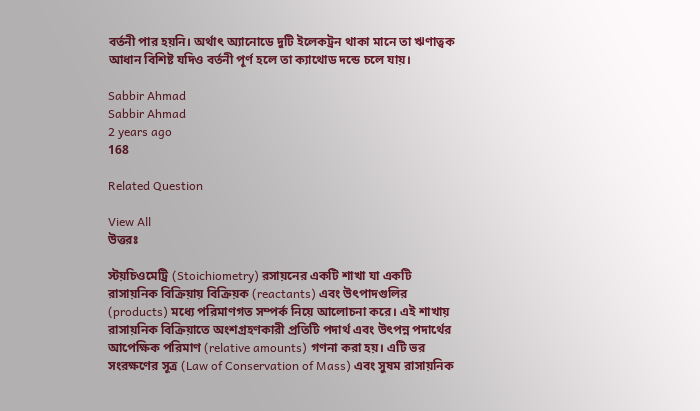বর্তনী পার হয়নি। অর্থাৎ অ্যানোডে দুটি ইলেকট্রন থাকা মানে তা ঋণাত্বক আধান বিশিষ্ট যদিও বর্তনী পূর্ণ হলে তা ক্যাথোড দন্ডে চলে যায়।

Sabbir Ahmad
Sabbir Ahmad
2 years ago
168

Related Question

View All
উত্তরঃ

স্টয়চিওমেট্রি (Stoichiometry) রসায়নের একটি শাখা যা একটি রাসায়নিক বিক্রিয়ায় বিক্রিয়ক (reactants) এবং উৎপাদগুলির (products) মধ্যে পরিমাণগত সম্পর্ক নিয়ে আলোচনা করে। এই শাখায় রাসায়নিক বিক্রিয়াতে অংশগ্রহণকারী প্রতিটি পদার্থ এবং উৎপন্ন পদার্থের আপেক্ষিক পরিমাণ (relative amounts) গণনা করা হয়। এটি ভর সংরক্ষণের সূত্র (Law of Conservation of Mass) এবং সুষম রাসায়নিক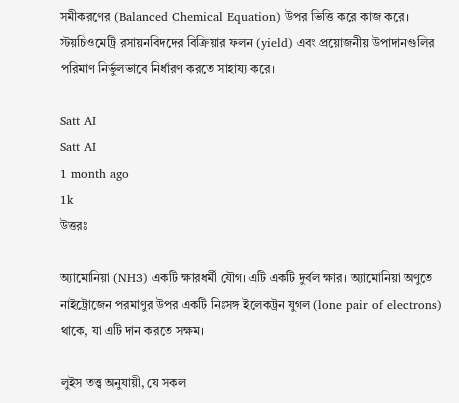সমীকরণের (Balanced Chemical Equation) উপর ভিত্তি করে কাজ করে। স্টয়চিওমেট্রি রসায়নবিদদের বিক্রিয়ার ফলন (yield) এবং প্রয়োজনীয় উপাদানগুলির পরিমাণ নির্ভুলভাবে নির্ধারণ করতে সাহায্য করে।

Satt AI
Satt AI
1 month ago
1k
উত্তরঃ

অ্যামোনিয়া (NH3) একটি ক্ষারধর্মী যৌগ। এটি একটি দুর্বল ক্ষার। অ্যামোনিয়া অণুতে নাইট্রোজেন পরমাণুর উপর একটি নিঃসঙ্গ ইলেকট্রন যুগল (lone pair of electrons) থাকে, যা এটি দান করতে সক্ষম।

লুইস তত্ত্ব অনুযায়ী, যে সকল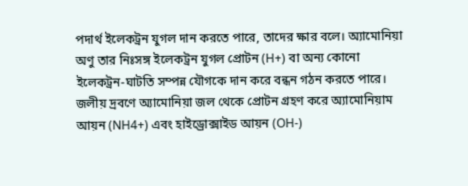পদার্থ ইলেকট্রন যুগল দান করতে পারে, তাদের ক্ষার বলে। অ্যামোনিয়া অণু তার নিঃসঙ্গ ইলেকট্রন যুগল প্রোটন (H+) বা অন্য কোনো ইলেকট্রন-ঘাটতি সম্পন্ন যৌগকে দান করে বন্ধন গঠন করতে পারে। জলীয় দ্রবণে অ্যামোনিয়া জল থেকে প্রোটন গ্রহণ করে অ্যামোনিয়াম আয়ন (NH4+) এবং হাইড্রোক্সাইড আয়ন (OH-)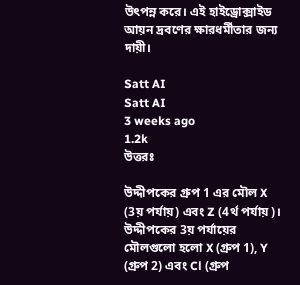উৎপন্ন করে। এই হাইড্রোক্সাইড আয়ন দ্রবণের ক্ষারধর্মীতার জন্য দায়ী।

Satt AI
Satt AI
3 weeks ago
1.2k
উত্তরঃ

উদ্দীপকের গ্রুপ 1 এর মৌল X (3য় পর্যায়) এবং Z (4র্থ পর্যায়)। উদ্দীপকের 3য় পর্যায়ের মৌলগুলো হলো X (গ্রুপ 1), Y (গ্রুপ 2) এবং Cl (গ্রুপ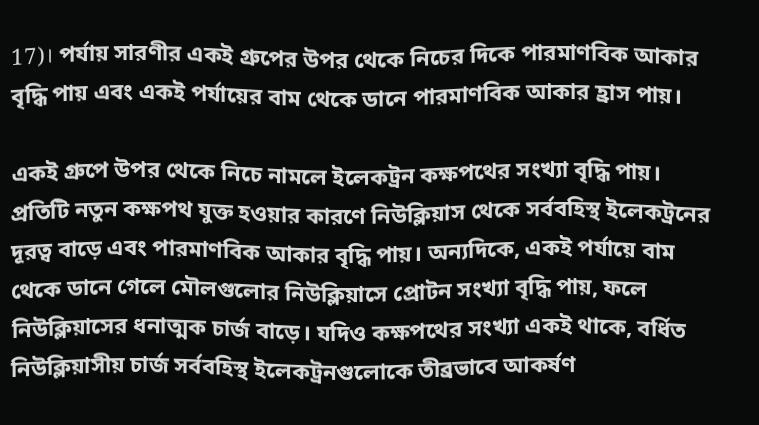17)। পর্যায় সারণীর একই গ্রুপের উপর থেকে নিচের দিকে পারমাণবিক আকার বৃদ্ধি পায় এবং একই পর্যায়ের বাম থেকে ডানে পারমাণবিক আকার হ্রাস পায়।

একই গ্রুপে উপর থেকে নিচে নামলে ইলেকট্রন কক্ষপথের সংখ্যা বৃদ্ধি পায়। প্রতিটি নতুন কক্ষপথ যুক্ত হওয়ার কারণে নিউক্লিয়াস থেকে সর্ববহিস্থ ইলেকট্রনের দূরত্ব বাড়ে এবং পারমাণবিক আকার বৃদ্ধি পায়। অন্যদিকে, একই পর্যায়ে বাম থেকে ডানে গেলে মৌলগুলোর নিউক্লিয়াসে প্রোটন সংখ্যা বৃদ্ধি পায়, ফলে নিউক্লিয়াসের ধনাত্মক চার্জ বাড়ে। যদিও কক্ষপথের সংখ্যা একই থাকে, বর্ধিত নিউক্লিয়াসীয় চার্জ সর্ববহিস্থ ইলেকট্রনগুলোকে তীব্রভাবে আকর্ষণ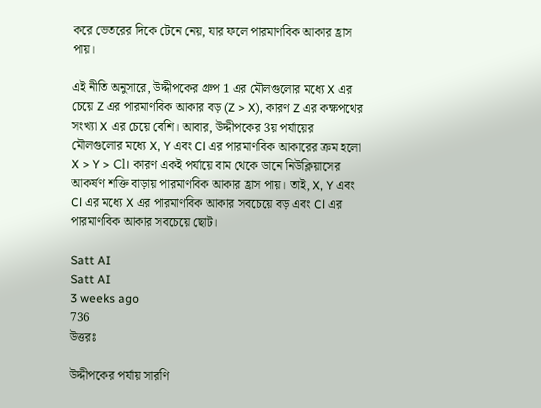করে ভেতরের দিকে টেনে নেয়, যার ফলে পারমাণবিক আকার হ্রাস পায়।

এই নীতি অনুসারে, উদ্দীপকের গ্রুপ 1 এর মৌলগুলোর মধ্যে X এর চেয়ে Z এর পারমাণবিক আকার বড় (Z > X), কারণ Z এর কক্ষপথের সংখ্যা X এর চেয়ে বেশি। আবার, উদ্দীপকের 3য় পর্যায়ের মৌলগুলোর মধ্যে X, Y এবং Cl এর পারমাণবিক আকারের ক্রম হলো X > Y > Cl। কারণ একই পর্যায়ে বাম থেকে ডানে নিউক্লিয়াসের আকর্ষণ শক্তি বাড়ায় পারমাণবিক আকার হ্রাস পায়। তাই, X, Y এবং Cl এর মধ্যে X এর পারমাণবিক আকার সবচেয়ে বড় এবং Cl এর পারমাণবিক আকার সবচেয়ে ছোট।

Satt AI
Satt AI
3 weeks ago
736
উত্তরঃ

উদ্দীপকের পর্যায় সারণি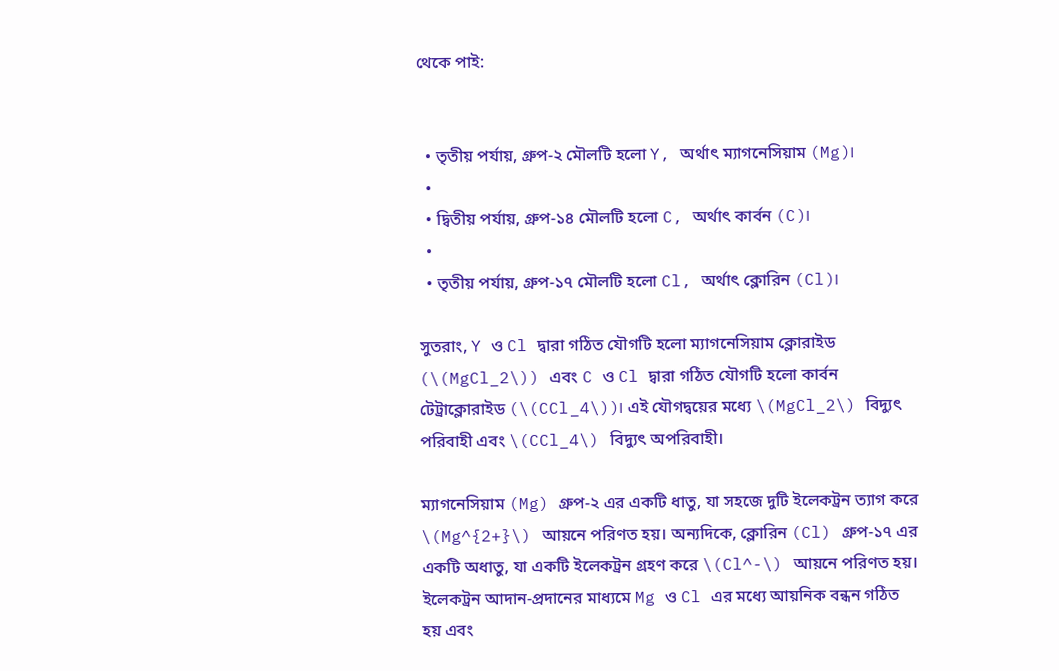থেকে পাই:


  • তৃতীয় পর্যায়, গ্রুপ-২ মৌলটি হলো Y, অর্থাৎ ম্যাগনেসিয়াম (Mg)।
  •
  • দ্বিতীয় পর্যায়, গ্রুপ-১৪ মৌলটি হলো C, অর্থাৎ কার্বন (C)।
  •
  • তৃতীয় পর্যায়, গ্রুপ-১৭ মৌলটি হলো Cl, অর্থাৎ ক্লোরিন (Cl)।

সুতরাং, Y ও Cl দ্বারা গঠিত যৌগটি হলো ম্যাগনেসিয়াম ক্লোরাইড (\(MgCl_2\)) এবং C ও Cl দ্বারা গঠিত যৌগটি হলো কার্বন টেট্রাক্লোরাইড (\(CCl_4\))। এই যৌগদ্বয়ের মধ্যে \(MgCl_2\) বিদ্যুৎ পরিবাহী এবং \(CCl_4\) বিদ্যুৎ অপরিবাহী।

ম্যাগনেসিয়াম (Mg) গ্রুপ-২ এর একটি ধাতু, যা সহজে দুটি ইলেকট্রন ত্যাগ করে \(Mg^{2+}\) আয়নে পরিণত হয়। অন্যদিকে, ক্লোরিন (Cl) গ্রুপ-১৭ এর একটি অধাতু, যা একটি ইলেকট্রন গ্রহণ করে \(Cl^-\) আয়নে পরিণত হয়। ইলেকট্রন আদান-প্রদানের মাধ্যমে Mg ও Cl এর মধ্যে আয়নিক বন্ধন গঠিত হয় এবং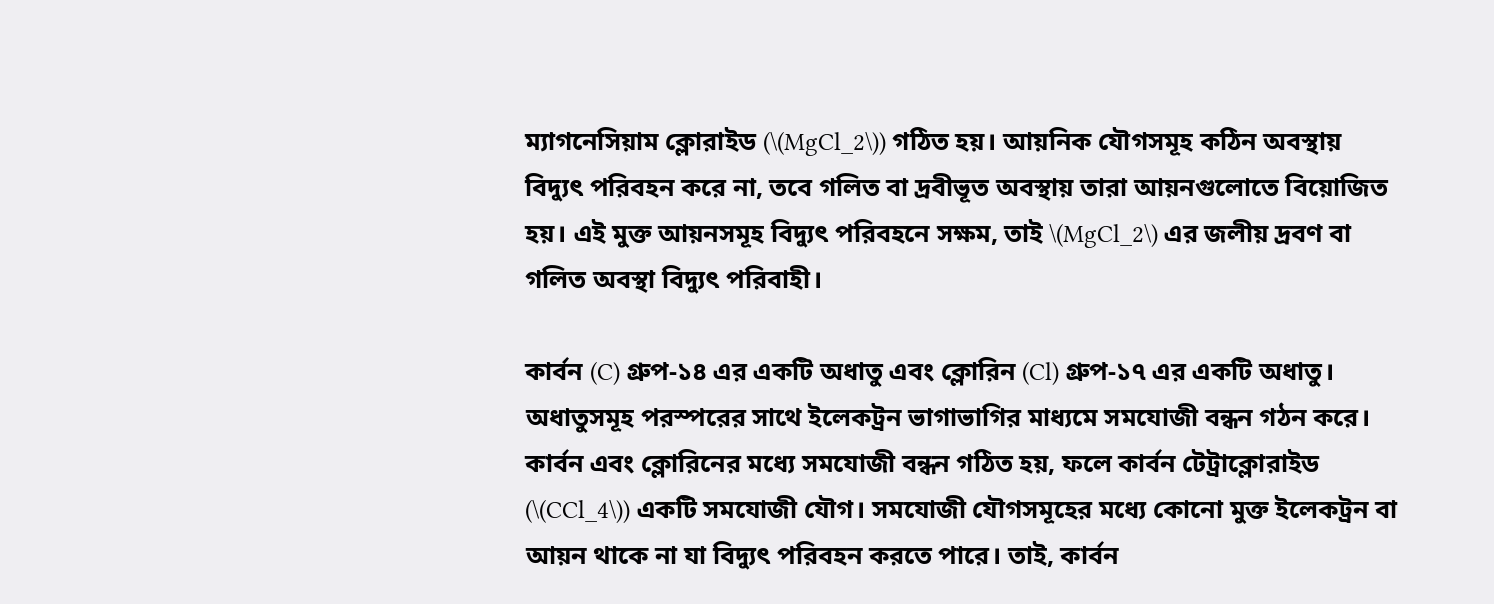ম্যাগনেসিয়াম ক্লোরাইড (\(MgCl_2\)) গঠিত হয়। আয়নিক যৌগসমূহ কঠিন অবস্থায় বিদ্যুৎ পরিবহন করে না, তবে গলিত বা দ্রবীভূত অবস্থায় তারা আয়নগুলোতে বিয়োজিত হয়। এই মুক্ত আয়নসমূহ বিদ্যুৎ পরিবহনে সক্ষম, তাই \(MgCl_2\) এর জলীয় দ্রবণ বা গলিত অবস্থা বিদ্যুৎ পরিবাহী।

কার্বন (C) গ্রুপ-১৪ এর একটি অধাতু এবং ক্লোরিন (Cl) গ্রুপ-১৭ এর একটি অধাতু। অধাতুসমূহ পরস্পরের সাথে ইলেকট্রন ভাগাভাগির মাধ্যমে সমযোজী বন্ধন গঠন করে। কার্বন এবং ক্লোরিনের মধ্যে সমযোজী বন্ধন গঠিত হয়, ফলে কার্বন টেট্রাক্লোরাইড (\(CCl_4\)) একটি সমযোজী যৌগ। সমযোজী যৌগসমূহের মধ্যে কোনো মুক্ত ইলেকট্রন বা আয়ন থাকে না যা বিদ্যুৎ পরিবহন করতে পারে। তাই, কার্বন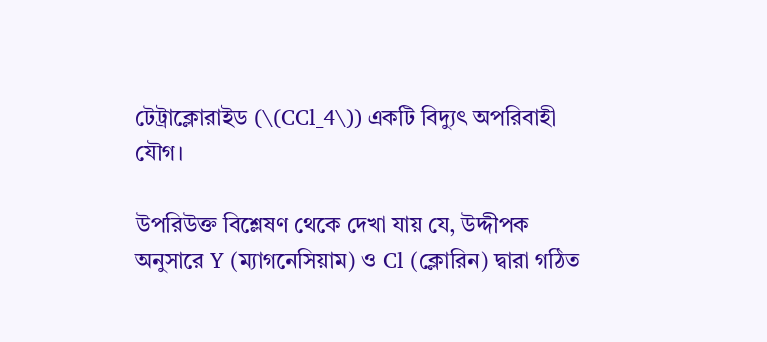টেট্রাক্লোরাইড (\(CCl_4\)) একটি বিদ্যুৎ অপরিবাহী যৌগ।

উপরিউক্ত বিশ্লেষণ থেকে দেখা যায় যে, উদ্দীপক অনুসারে Y (ম্যাগনেসিয়াম) ও Cl (ক্লোরিন) দ্বারা গঠিত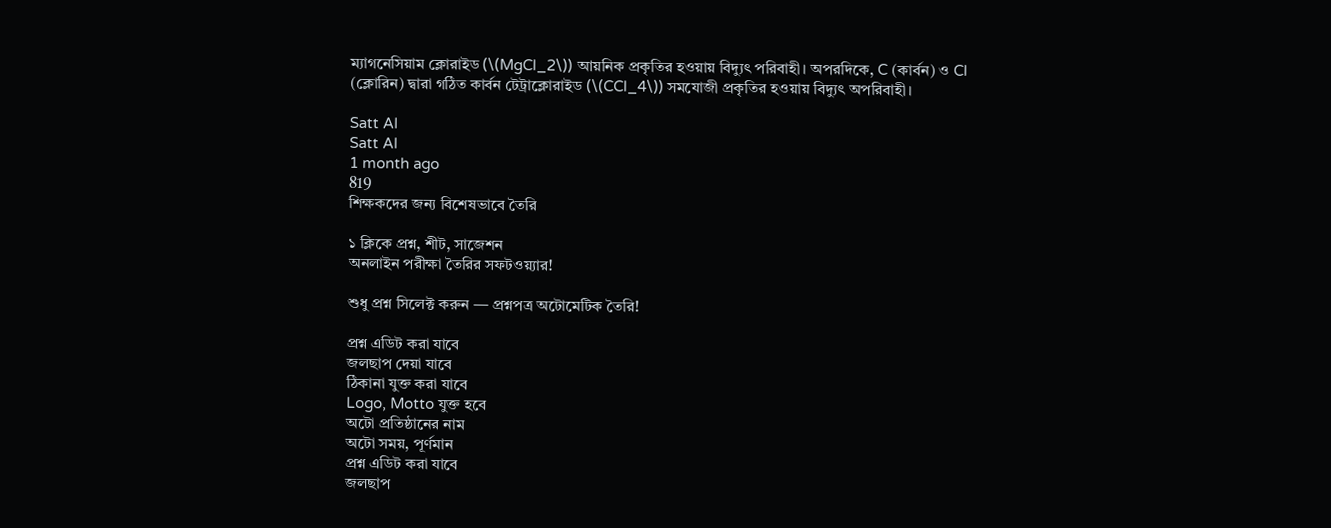ম্যাগনেসিয়াম ক্লোরাইড (\(MgCl_2\)) আয়নিক প্রকৃতির হওয়ায় বিদ্যুৎ পরিবাহী। অপরদিকে, C (কার্বন) ও Cl (ক্লোরিন) দ্বারা গঠিত কার্বন টেট্রাক্লোরাইড (\(CCl_4\)) সমযোজী প্রকৃতির হওয়ায় বিদ্যুৎ অপরিবাহী।

Satt AI
Satt AI
1 month ago
819
শিক্ষকদের জন্য বিশেষভাবে তৈরি

১ ক্লিকে প্রশ্ন, শীট, সাজেশন
অনলাইন পরীক্ষা তৈরির সফটওয়্যার!

শুধু প্রশ্ন সিলেক্ট করুন — প্রশ্নপত্র অটোমেটিক তৈরি!

প্রশ্ন এডিট করা যাবে
জলছাপ দেয়া যাবে
ঠিকানা যুক্ত করা যাবে
Logo, Motto যুক্ত হবে
অটো প্রতিষ্ঠানের নাম
অটো সময়, পূর্ণমান
প্রশ্ন এডিট করা যাবে
জলছাপ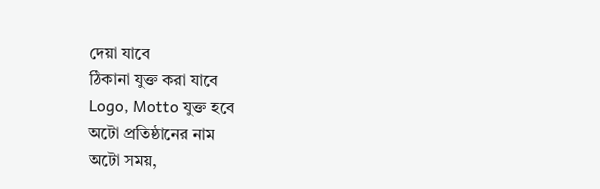দেয়া যাবে
ঠিকানা যুক্ত করা যাবে
Logo, Motto যুক্ত হবে
অটো প্রতিষ্ঠানের নাম
অটো সময়,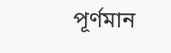পূর্ণমান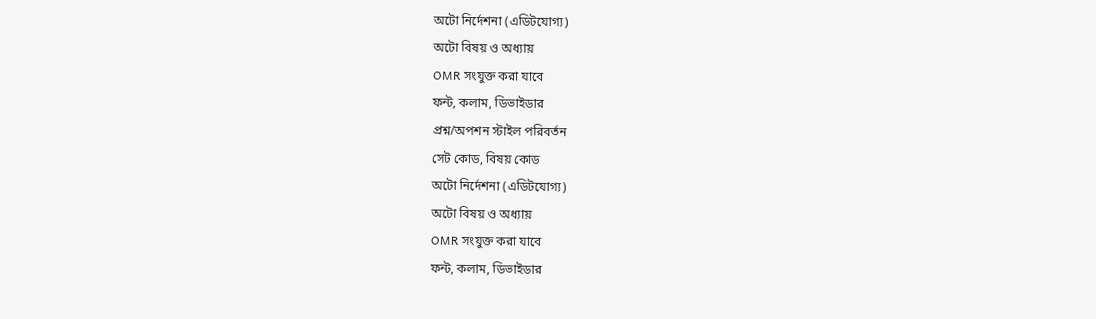অটো নির্দেশনা (এডিটযোগ্য)
অটো বিষয় ও অধ্যায়
OMR সংযুক্ত করা যাবে
ফন্ট, কলাম, ডিভাইডার
প্রশ্ন/অপশন স্টাইল পরিবর্তন
সেট কোড, বিষয় কোড
অটো নির্দেশনা (এডিটযোগ্য)
অটো বিষয় ও অধ্যায়
OMR সংযুক্ত করা যাবে
ফন্ট, কলাম, ডিভাইডার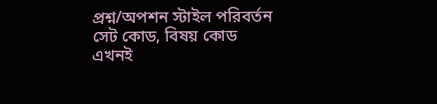প্রশ্ন/অপশন স্টাইল পরিবর্তন
সেট কোড, বিষয় কোড
এখনই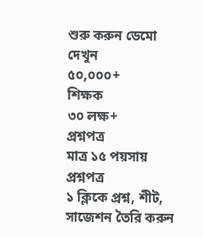শুরু করুন ডেমো দেখুন
৫০,০০০+
শিক্ষক
৩০ লক্ষ+
প্রশ্নপত্র
মাত্র ১৫ পয়সায় প্রশ্নপত্র
১ ক্লিকে প্রশ্ন, শীট, সাজেশন তৈরি করুন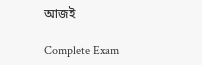আজই

Complete Exam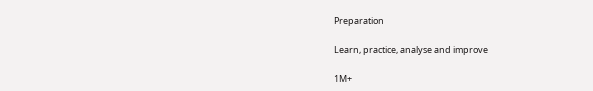Preparation

Learn, practice, analyse and improve

1M+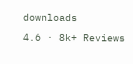downloads
4.6 · 8k+ Reviews